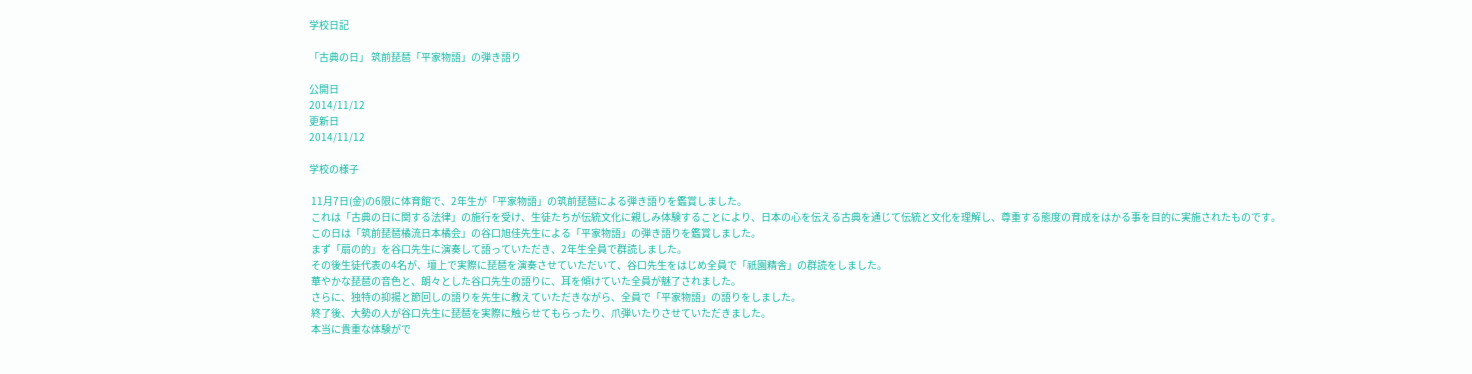学校日記

「古典の日」 筑前琵琶「平家物語」の弾き語り

公開日
2014/11/12
更新日
2014/11/12

学校の様子

 11月7日(金)の6限に体育館で、2年生が「平家物語」の筑前琵琶による弾き語りを鑑賞しました。
 これは「古典の日に関する法律」の施行を受け、生徒たちが伝統文化に親しみ体験することにより、日本の心を伝える古典を通じて伝統と文化を理解し、尊重する態度の育成をはかる事を目的に実施されたものです。
 この日は「筑前琵琶橘流日本橘会」の谷口旭佳先生による「平家物語」の弾き語りを鑑賞しました。
 まず「扇の的」を谷口先生に演奏して語っていただき、2年生全員で群読しました。
 その後生徒代表の4名が、壇上で実際に琵琶を演奏させていただいて、谷口先生をはじめ全員で「祇園精舎」の群読をしました。
 華やかな琵琶の音色と、朗々とした谷口先生の語りに、耳を傾けていた全員が魅了されました。
 さらに、独特の抑揚と節回しの語りを先生に教えていただきながら、全員で「平家物語」の語りをしました。
 終了後、大勢の人が谷口先生に琵琶を実際に触らせてもらったり、爪弾いたりさせていただきました。
 本当に貴重な体験がで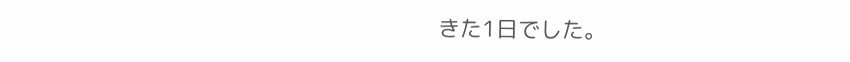きた1日でした。